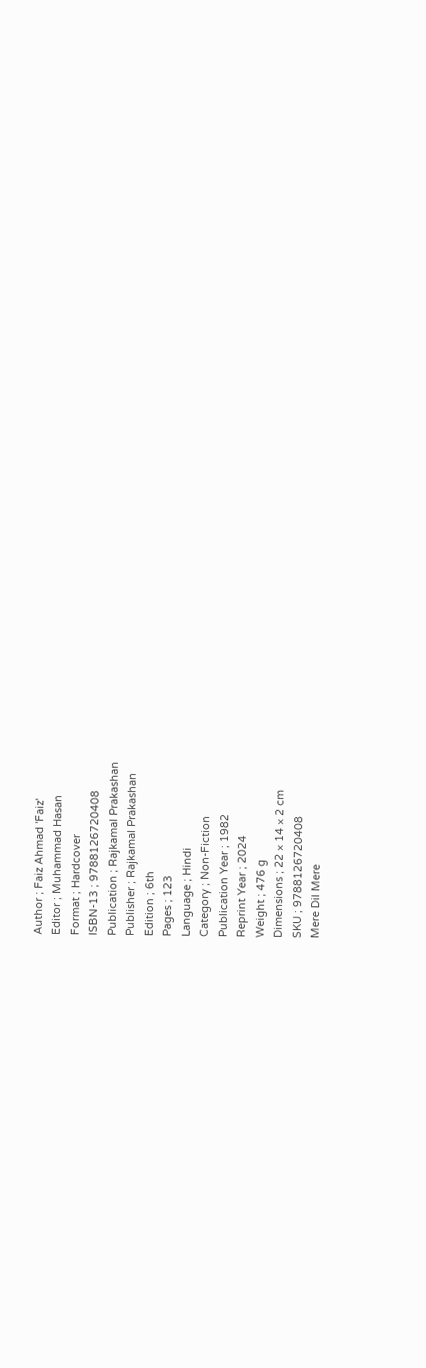Author ; Faiz Ahmad 'Faiz'
Editor ; Muhammad Hasan
Format ; Hardcover
ISBN-13 ; 9788126720408
Publication ; Rajkamal Prakashan
Publisher ; Rajkamal Prakashan
Edition ; 6th
Pages ; 123
Language ; Hindi
Category ; Non-Fiction
Publication Year ; 1982
Reprint Year ; 2024
Weight ; 476 g
Dimensions ; 22 × 14 × 2 cm
SKU ; 9788126720408
Mere Dil Mere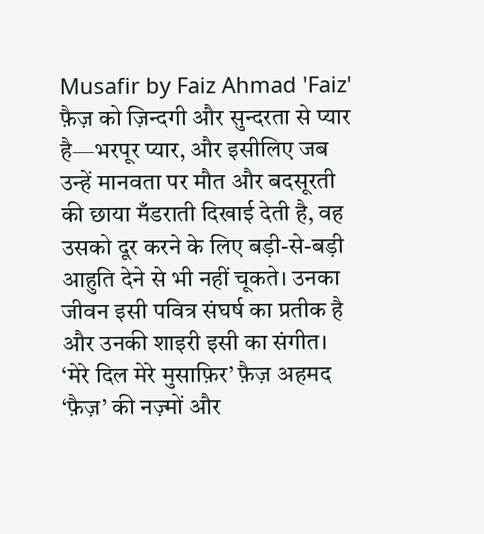Musafir by Faiz Ahmad 'Faiz'
फ़ैज़ को ज़िन्दगी और सुन्दरता से प्यार है—भरपूर प्यार, और इसीलिए जब उन्हें मानवता पर मौत और बदसूरती की छाया मँडराती दिखाई देती है, वह उसको दूर करने के लिए बड़ी-से-बड़ी आहुति देने से भी नहीं चूकते। उनका जीवन इसी पवित्र संघर्ष का प्रतीक है और उनकी शाइरी इसी का संगीत।
‘मेरे दिल मेरे मुसाफ़िर’ फ़ैज़ अहमद ‘फ़ैज़’ की नज़्मों और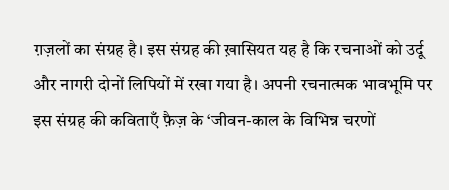ग़ज़लों का संग्रह है। इस संग्रह की ख़ासियत यह है कि रचनाओं को उर्दू और नागरी दोनों लिपियों में रखा गया है। अपनी रचनात्मक भावभूमि पर इस संग्रह की कविताएँ फ़ैज़ के ‘जीवन-काल के विभिन्न चरणों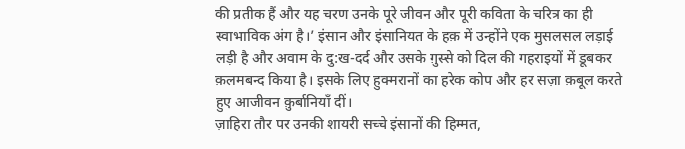की प्रतीक हैं और यह चरण उनके पूरे जीवन और पूरी कविता के चरित्र का ही स्वाभाविक अंग है।’ इंसान और इंसानियत के हक़ में उन्होंने एक मुसलसल लड़ाई लड़ी है और अवाम के दु:ख-दर्द और उसके ग़ुस्से को दिल की गहराइयों में डूबकर क़लमबन्द किया है। इसके लिए हुक्मरानों का हरेक कोप और हर सज़ा क़बूल करते हुए आजीवन क़ुर्बानियाँ दीं।
ज़ाहिरा तौर पर उनकी शायरी सच्चे इंसानों की हिम्मत,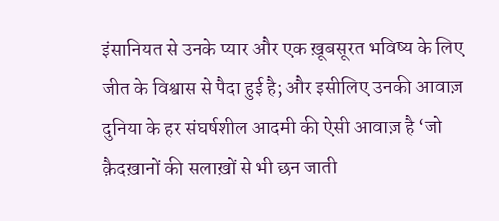इंसानियत से उनके प्यार और एक ख़ूबसूरत भविष्य के लिए जीत के विश्वास से पैदा हुई है; और इसीलिए उनकी आवाज़ दुनिया के हर संघर्षशील आदमी की ऐसी आवाज़ है ‘जो क़ैदख़ानों की सलाख़ों से भी छन जाती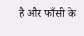है और फाँसी के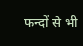फन्दों से भी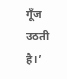गूँज उठती है।’